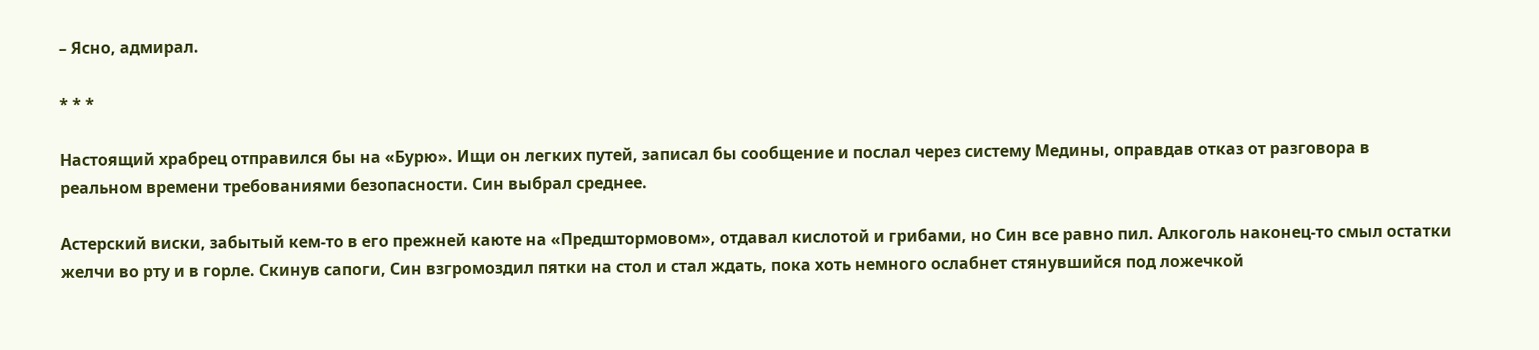– Ясно, адмирал.

* * *

Настоящий храбрец отправился бы на «Бурю». Ищи он легких путей, записал бы сообщение и послал через систему Медины, оправдав отказ от разговора в реальном времени требованиями безопасности. Син выбрал среднее.

Астерский виски, забытый кем-то в его прежней каюте на «Предштормовом», отдавал кислотой и грибами, но Син все равно пил. Алкоголь наконец-то смыл остатки желчи во рту и в горле. Скинув сапоги, Син взгромоздил пятки на стол и стал ждать, пока хоть немного ослабнет стянувшийся под ложечкой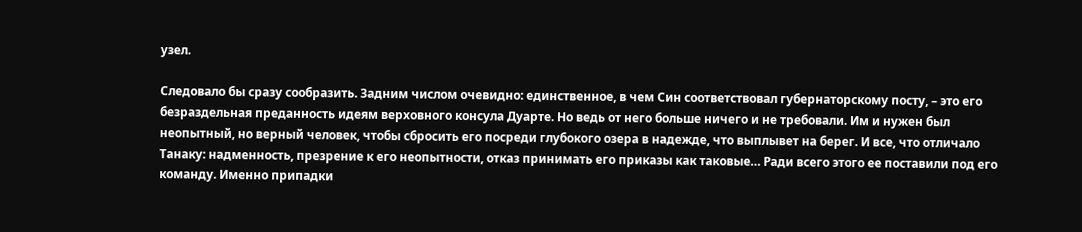узел.

Следовало бы сразу сообразить. Задним числом очевидно: единственное, в чем Син соответствовал губернаторскому посту, – это его безраздельная преданность идеям верховного консула Дуарте. Но ведь от него больше ничего и не требовали. Им и нужен был неопытный, но верный человек, чтобы сбросить его посреди глубокого озера в надежде, что выплывет на берег. И все, что отличало Танаку: надменность, презрение к его неопытности, отказ принимать его приказы как таковые… Ради всего этого ее поставили под его команду. Именно припадки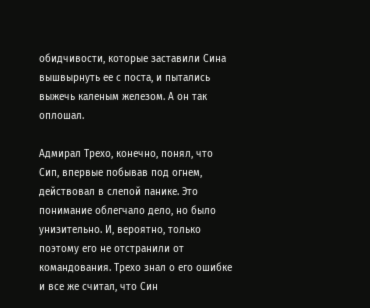обидчивости, которые заставили Сина вышвырнуть ее с поста, и пытались выжечь каленым железом. А он так оплошал.

Адмирал Трехо, конечно, понял, что Сип, впервые побывав под огнем, действовал в слепой панике. Это понимание облегчало дело, но было унизительно. И, вероятно, только поэтому его не отстранили от командования. Трехо знал о его ошибке и все же считал, что Син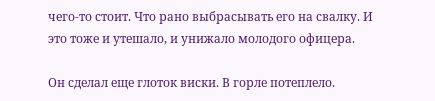чего-то стоит. Что рано выбрасывать его на свалку. И это тоже и утешало, и унижало молодого офицера.

Он сделал еще глоток виски. В горле потеплело.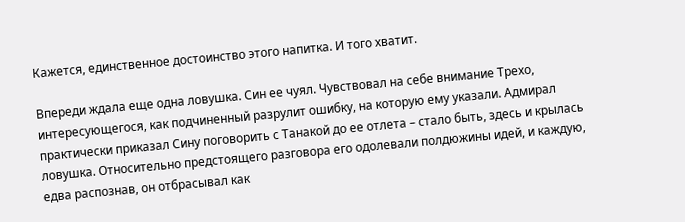Кажется, единственное достоинство этого напитка. И того хватит.

Впереди ждала еще одна ловушка. Син ее чуял. Чувствовал на себе внимание Трехо, интересующегося, как подчиненный разрулит ошибку, на которую ему указали. Адмирал практически приказал Сину поговорить с Танакой до ее отлета – стало быть, здесь и крылась ловушка. Относительно предстоящего разговора его одолевали полдюжины идей, и каждую, едва распознав, он отбрасывал как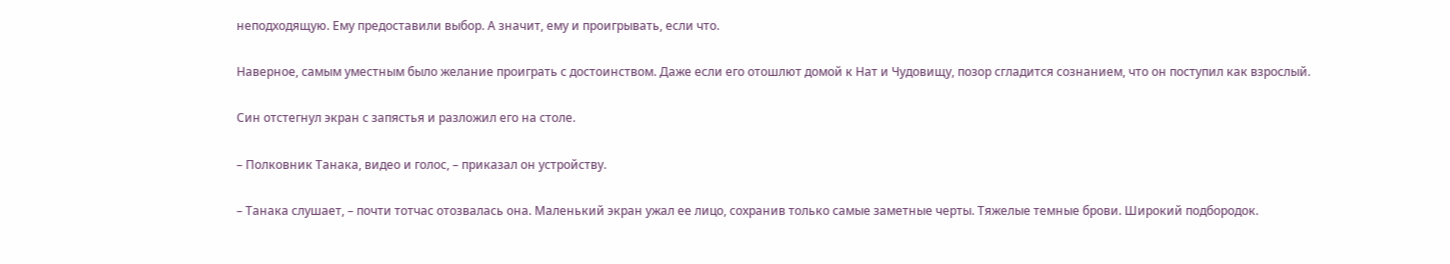неподходящую. Ему предоставили выбор. А значит, ему и проигрывать, если что.

Наверное, самым уместным было желание проиграть с достоинством. Даже если его отошлют домой к Нат и Чудовищу, позор сгладится сознанием, что он поступил как взрослый.

Син отстегнул экран с запястья и разложил его на столе.

– Полковник Танака, видео и голос, – приказал он устройству.

– Танака слушает, – почти тотчас отозвалась она. Маленький экран ужал ее лицо, сохранив только самые заметные черты. Тяжелые темные брови. Широкий подбородок.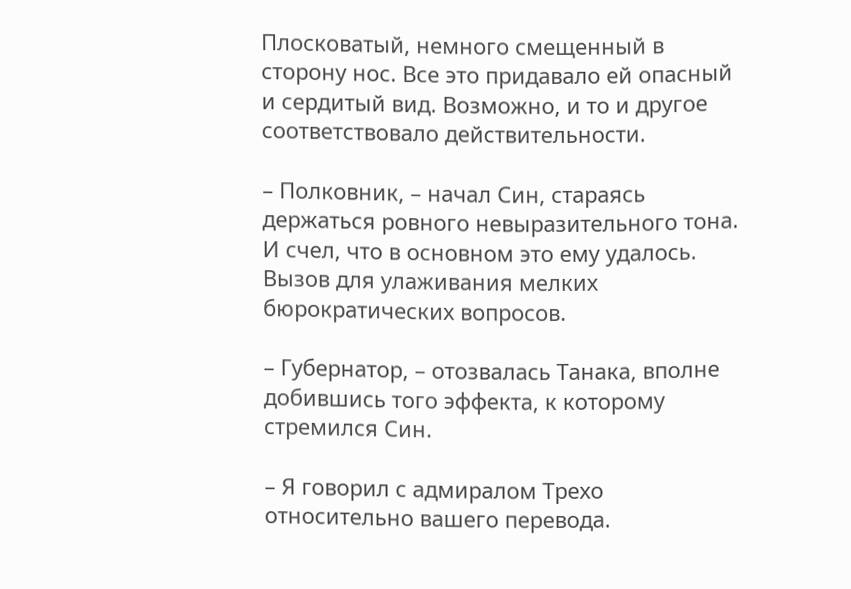Плосковатый, немного смещенный в сторону нос. Все это придавало ей опасный и сердитый вид. Возможно, и то и другое соответствовало действительности.

– Полковник, – начал Син, стараясь держаться ровного невыразительного тона. И счел, что в основном это ему удалось. Вызов для улаживания мелких бюрократических вопросов.

– Губернатор, – отозвалась Танака, вполне добившись того эффекта, к которому стремился Син.

– Я говорил с адмиралом Трехо относительно вашего перевода.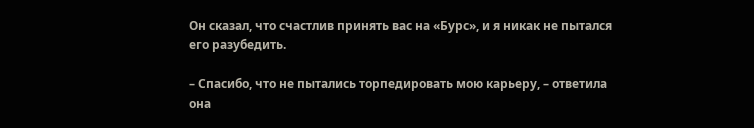Он сказал, что счастлив принять вас на «Бурс», и я никак не пытался его разубедить.

– Спасибо, что не пытались торпедировать мою карьеру, – ответила она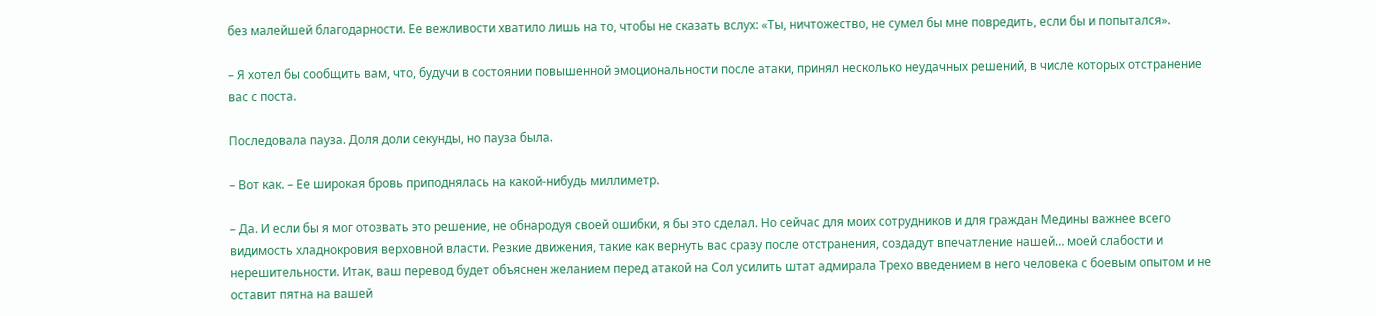без малейшей благодарности. Ее вежливости хватило лишь на то, чтобы не сказать вслух: «Ты, ничтожество, не сумел бы мне повредить, если бы и попытался».

– Я хотел бы сообщить вам, что, будучи в состоянии повышенной эмоциональности после атаки, принял несколько неудачных решений, в числе которых отстранение вас с поста.

Последовала пауза. Доля доли секунды, но пауза была.

– Вот как. – Ее широкая бровь приподнялась на какой-нибудь миллиметр.

– Да. И если бы я мог отозвать это решение, не обнародуя своей ошибки, я бы это сделал. Но сейчас для моих сотрудников и для граждан Медины важнее всего видимость хладнокровия верховной власти. Резкие движения, такие как вернуть вас сразу после отстранения, создадут впечатление нашей… моей слабости и нерешительности. Итак, ваш перевод будет объяснен желанием перед атакой на Сол усилить штат адмирала Трехо введением в него человека с боевым опытом и не оставит пятна на вашей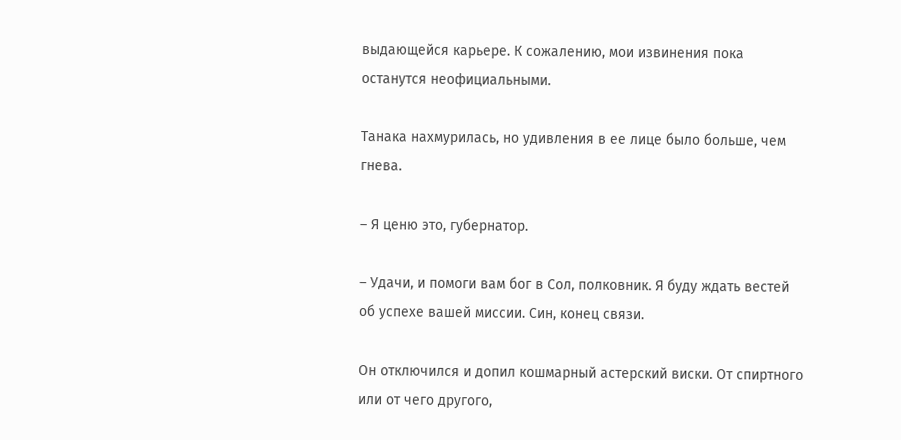выдающейся карьере. К сожалению, мои извинения пока останутся неофициальными.

Танака нахмурилась, но удивления в ее лице было больше, чем гнева.

– Я ценю это, губернатор.

– Удачи, и помоги вам бог в Сол, полковник. Я буду ждать вестей об успехе вашей миссии. Син, конец связи.

Он отключился и допил кошмарный астерский виски. От спиртного или от чего другого,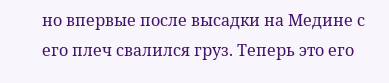но впервые после высадки на Медине с его плеч свалился груз. Теперь это его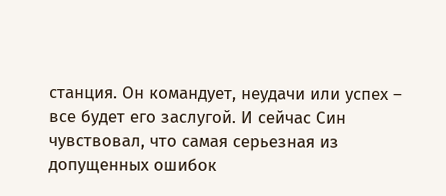станция. Он командует, неудачи или успех – все будет его заслугой. И сейчас Син чувствовал, что самая серьезная из допущенных ошибок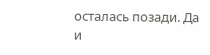осталась позади. Да и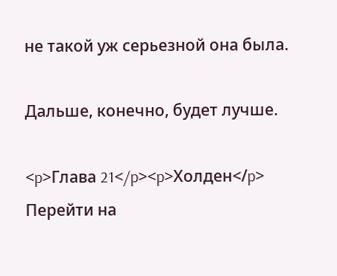не такой уж серьезной она была.

Дальше, конечно, будет лучше.

<p>Глава 21</p><p>Холден</p>
Перейти на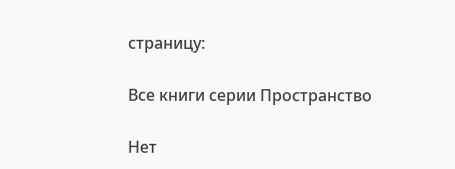страницу:

Все книги серии Пространство

Нет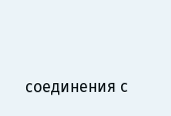соединения с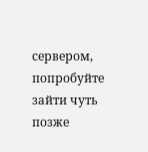сервером, попробуйте зайти чуть позже